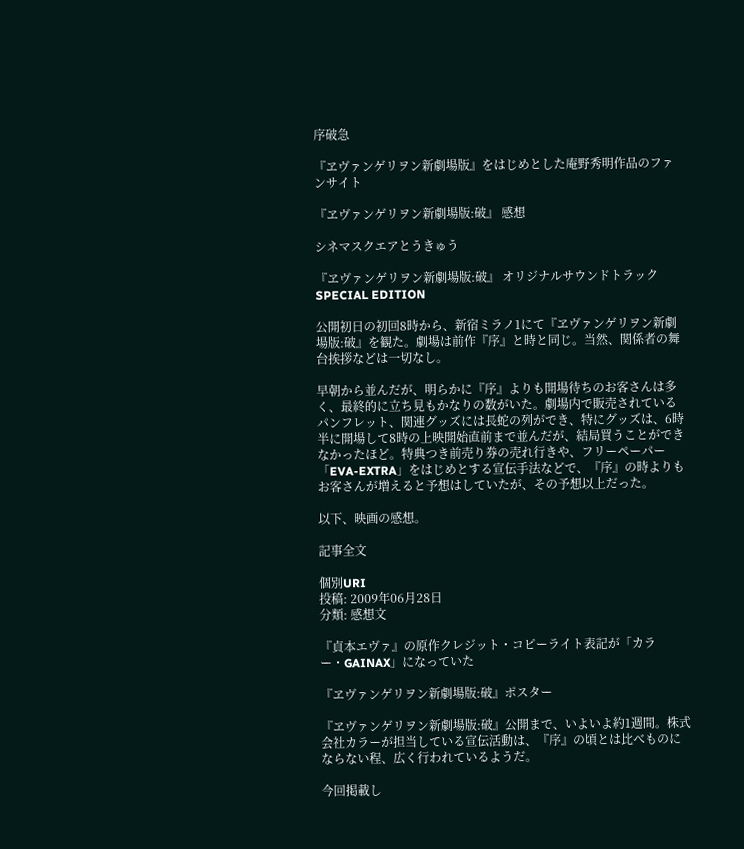序破急

『ヱヴァンゲリヲン新劇場版』をはじめとした庵野秀明作品のファンサイト

『ヱヴァンゲリヲン新劇場版:破』 感想

シネマスクエアとうきゅう

『ヱヴァンゲリヲン新劇場版:破』 オリジナルサウンドトラック SPECIAL EDITION

公開初日の初回8時から、新宿ミラノ1にて『ヱヴァンゲリヲン新劇場版:破』を観た。劇場は前作『序』と時と同じ。当然、関係者の舞台挨拶などは一切なし。

早朝から並んだが、明らかに『序』よりも開場待ちのお客さんは多く、最終的に立ち見もかなりの数がいた。劇場内で販売されているパンフレット、関連グッズには長蛇の列ができ、特にグッズは、6時半に開場して8時の上映開始直前まで並んだが、結局買うことができなかったほど。特典つき前売り券の売れ行きや、フリーペーパー「EVA-EXTRA」をはじめとする宣伝手法などで、『序』の時よりもお客さんが増えると予想はしていたが、その予想以上だった。

以下、映画の感想。

記事全文

個別URI
投稿: 2009年06月28日
分類: 感想文

『貞本エヴァ』の原作クレジット・コピーライト表記が「カラー・GAINAX」になっていた

『ヱヴァンゲリヲン新劇場版:破』ポスター

『ヱヴァンゲリヲン新劇場版:破』公開まで、いよいよ約1週間。株式会社カラーが担当している宣伝活動は、『序』の頃とは比べものにならない程、広く行われているようだ。

今回掲載し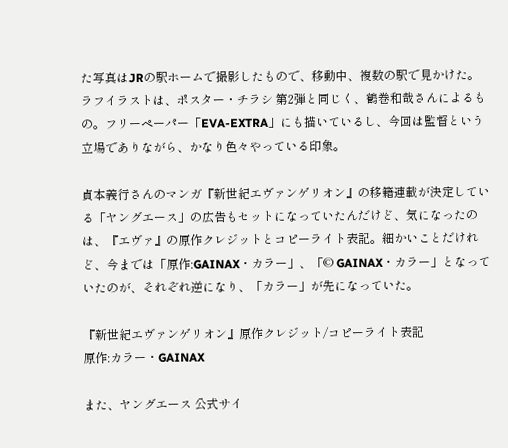た写真はJRの駅ホームで撮影したもので、移動中、複数の駅で見かけた。ラフイラストは、ポスター・チラシ 第2弾と同じく、鶴巻和哉さんによるもの。フリーペーパー「EVA-EXTRA」にも描いているし、今回は監督という立場でありながら、かなり色々やっている印象。

貞本義行さんのマンガ『新世紀エヴァンゲリオン』の移籍連載が決定している「ヤングエース」の広告もセットになっていたんだけど、気になったのは、『エヴァ』の原作クレジットとコピーライト表記。細かいことだけれど、今までは「原作:GAINAX・カラー」、「© GAINAX・カラー」となっていたのが、それぞれ逆になり、「カラー」が先になっていた。

『新世紀エヴァンゲリオン』原作クレジット/コピーライト表記
原作:カラー・GAINAX

また、ヤングエース 公式サイ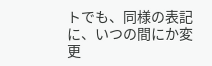トでも、同様の表記に、いつの間にか変更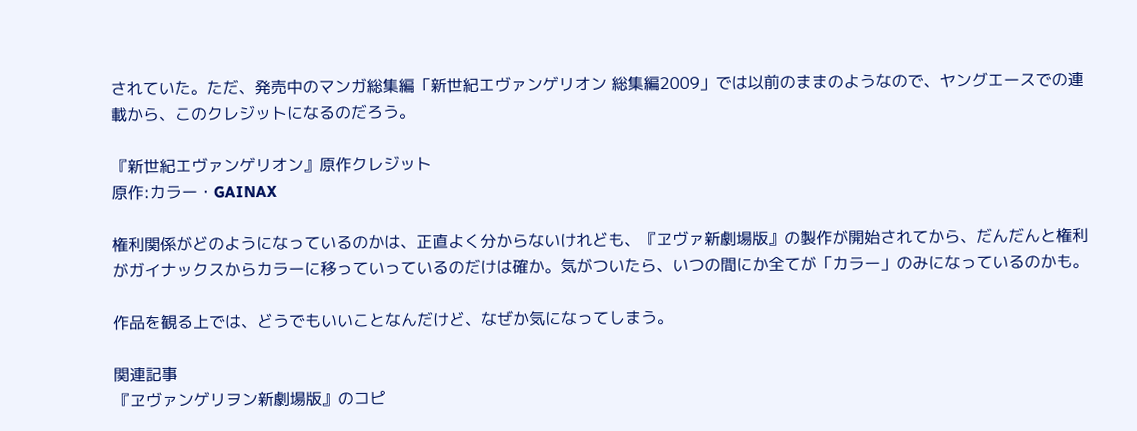されていた。ただ、発売中のマンガ総集編「新世紀エヴァンゲリオン 総集編2009」では以前のままのようなので、ヤングエースでの連載から、このクレジットになるのだろう。

『新世紀エヴァンゲリオン』原作クレジット
原作:カラー・GAINAX

権利関係がどのようになっているのかは、正直よく分からないけれども、『ヱヴァ新劇場版』の製作が開始されてから、だんだんと権利がガイナックスからカラーに移っていっているのだけは確か。気がついたら、いつの間にか全てが「カラー」のみになっているのかも。

作品を観る上では、どうでもいいことなんだけど、なぜか気になってしまう。

関連記事
『ヱヴァンゲリヲン新劇場版』のコピ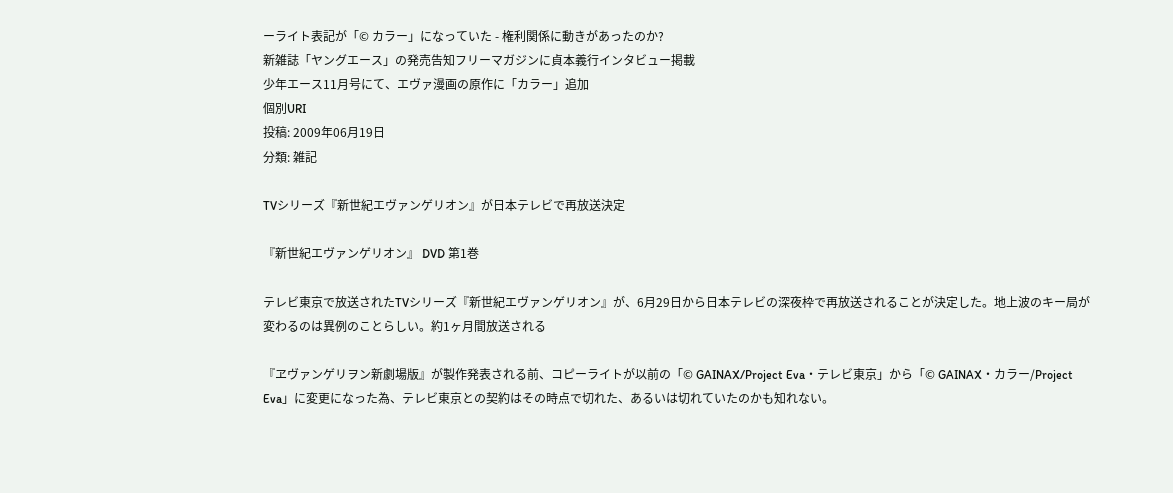ーライト表記が「© カラー」になっていた - 権利関係に動きがあったのか?
新雑誌「ヤングエース」の発売告知フリーマガジンに貞本義行インタビュー掲載
少年エース11月号にて、エヴァ漫画の原作に「カラー」追加
個別URI
投稿: 2009年06月19日
分類: 雑記

TVシリーズ『新世紀エヴァンゲリオン』が日本テレビで再放送決定

『新世紀エヴァンゲリオン』 DVD 第1巻

テレビ東京で放送されたTVシリーズ『新世紀エヴァンゲリオン』が、6月29日から日本テレビの深夜枠で再放送されることが決定した。地上波のキー局が変わるのは異例のことらしい。約1ヶ月間放送される

『ヱヴァンゲリヲン新劇場版』が製作発表される前、コピーライトが以前の「© GAINAX/Project Eva・テレビ東京」から「© GAINAX・カラー/Project Eva」に変更になった為、テレビ東京との契約はその時点で切れた、あるいは切れていたのかも知れない。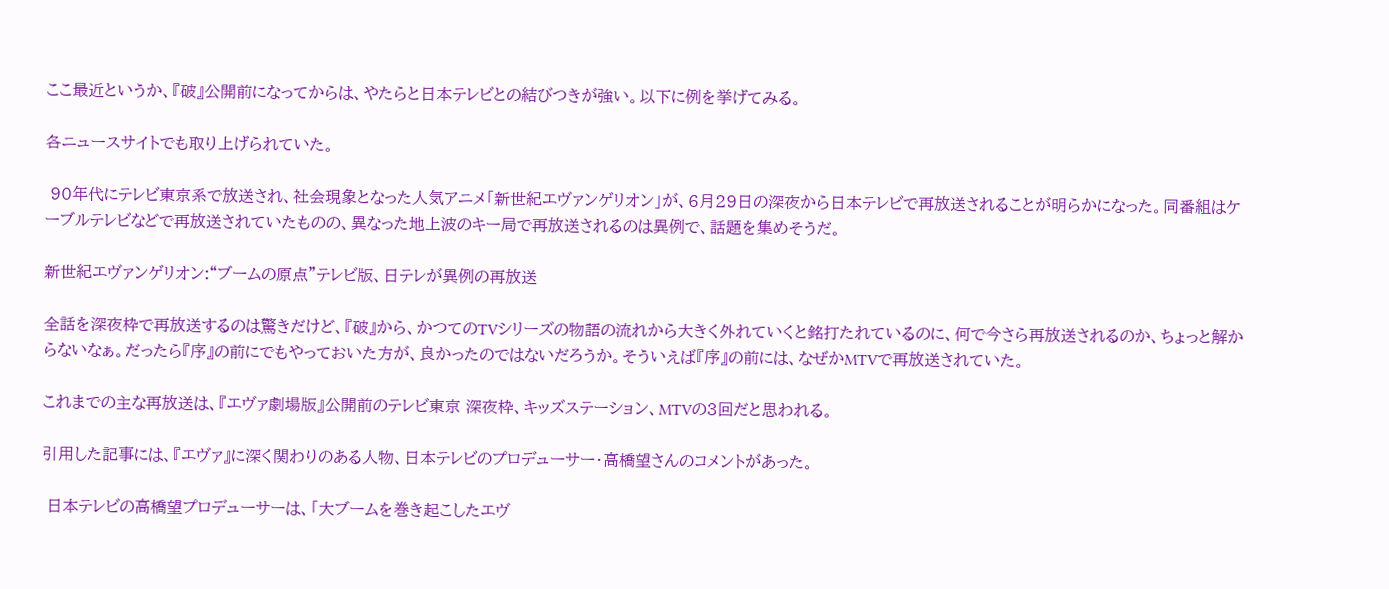ここ最近というか、『破』公開前になってからは、やたらと日本テレビとの結びつきが強い。以下に例を挙げてみる。

各ニュースサイトでも取り上げられていた。

 90年代にテレビ東京系で放送され、社会現象となった人気アニメ「新世紀エヴァンゲリオン」が、6月29日の深夜から日本テレビで再放送されることが明らかになった。同番組はケーブルテレビなどで再放送されていたものの、異なった地上波のキー局で再放送されるのは異例で、話題を集めそうだ。

新世紀エヴァンゲリオン:“ブームの原点”テレビ版、日テレが異例の再放送

全話を深夜枠で再放送するのは驚きだけど、『破』から、かつてのTVシリーズの物語の流れから大きく外れていくと銘打たれているのに、何で今さら再放送されるのか、ちょっと解からないなぁ。だったら『序』の前にでもやっておいた方が、良かったのではないだろうか。そういえば『序』の前には、なぜかMTVで再放送されていた。

これまでの主な再放送は、『エヴァ劇場版』公開前のテレビ東京 深夜枠、キッズステーション、MTVの3回だと思われる。

引用した記事には、『エヴァ』に深く関わりのある人物、日本テレビのプロデューサー・高橋望さんのコメントがあった。

 日本テレビの高橋望プロデューサーは、「大ブームを巻き起こしたエヴ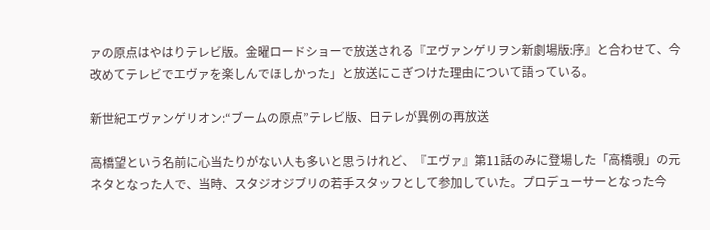ァの原点はやはりテレビ版。金曜ロードショーで放送される『ヱヴァンゲリヲン新劇場版:序』と合わせて、今改めてテレビでエヴァを楽しんでほしかった」と放送にこぎつけた理由について語っている。

新世紀エヴァンゲリオン:“ブームの原点”テレビ版、日テレが異例の再放送

高橋望という名前に心当たりがない人も多いと思うけれど、『エヴァ』第11話のみに登場した「高橋覗」の元ネタとなった人で、当時、スタジオジブリの若手スタッフとして参加していた。プロデューサーとなった今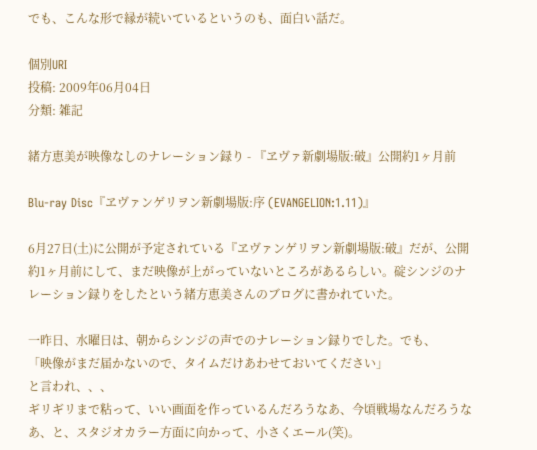でも、こんな形で縁が続いているというのも、面白い話だ。

個別URI
投稿: 2009年06月04日
分類: 雑記

緒方恵美が映像なしのナレーション録り - 『ヱヴァ新劇場版:破』公開約1ヶ月前

Blu-ray Disc『ヱヴァンゲリヲン新劇場版:序 (EVANGELION:1.11)』

6月27日(土)に公開が予定されている『ヱヴァンゲリヲン新劇場版:破』だが、公開約1ヶ月前にして、まだ映像が上がっていないところがあるらしい。碇シンジのナレーション録りをしたという緒方恵美さんのブログに書かれていた。

一昨日、水曜日は、朝からシンジの声でのナレーション録りでした。でも、
「映像がまだ届かないので、タイムだけあわせておいてください」
と言われ、、、
ギリギリまで粘って、いい画面を作っているんだろうなあ、今頃戦場なんだろうなあ、と、スタジオカラー方面に向かって、小さくエール(笑)。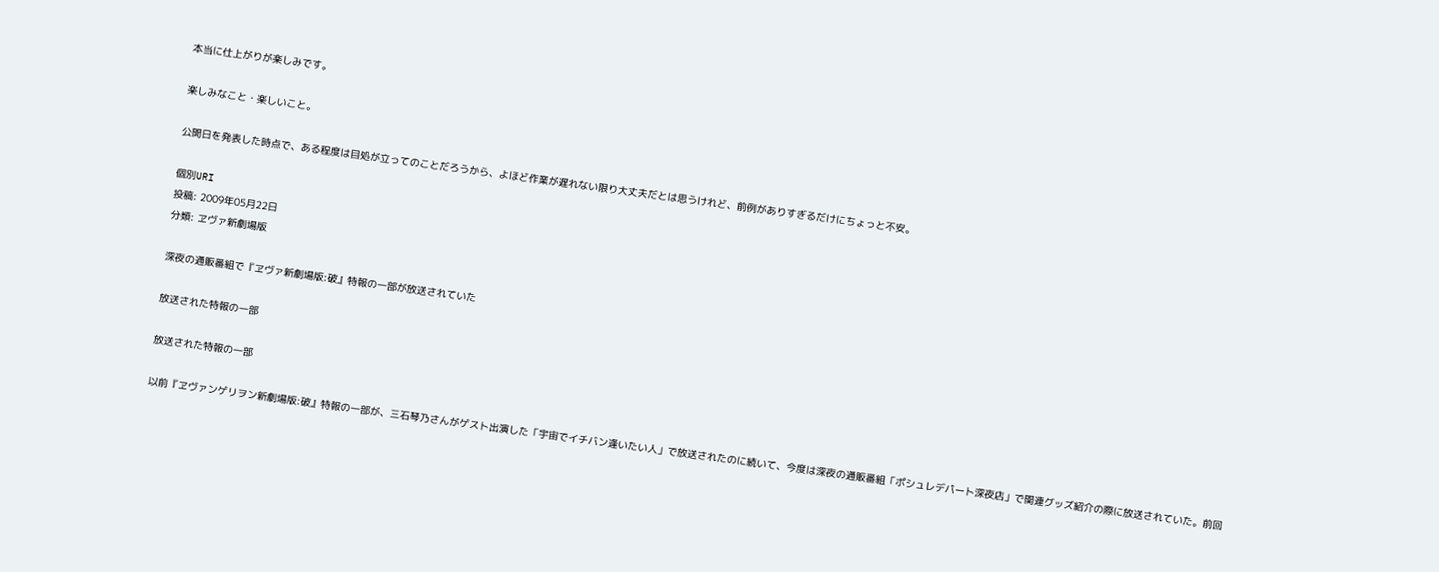本当に仕上がりが楽しみです。

楽しみなこと・楽しいこと。

公開日を発表した時点で、ある程度は目処が立ってのことだろうから、よほど作業が遅れない限り大丈夫だとは思うけれど、前例がありすぎるだけにちょっと不安。

個別URI
投稿: 2009年05月22日
分類: ヱヴァ新劇場版

深夜の通販番組で『ヱヴァ新劇場版:破』特報の一部が放送されていた

放送された特報の一部

放送された特報の一部

以前『ヱヴァンゲリヲン新劇場版:破』特報の一部が、三石琴乃さんがゲスト出演した「宇宙でイチバン逢いたい人」で放送されたのに続いて、今度は深夜の通販番組「ポシュレデパート深夜店」で関連グッズ紹介の際に放送されていた。前回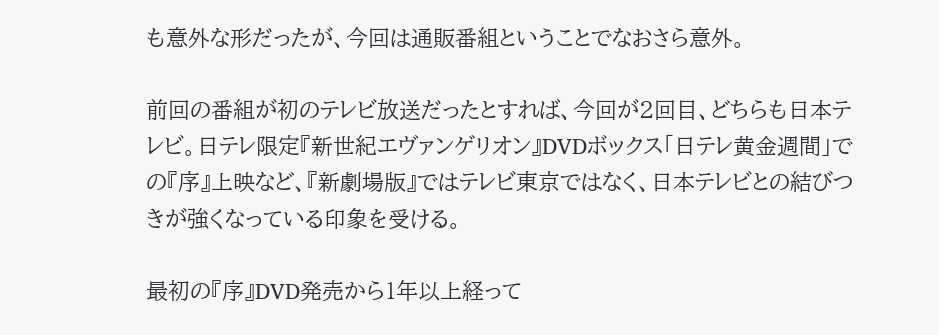も意外な形だったが、今回は通販番組ということでなおさら意外。

前回の番組が初のテレビ放送だったとすれば、今回が2回目、どちらも日本テレビ。日テレ限定『新世紀エヴァンゲリオン』DVDボックス「日テレ黄金週間」での『序』上映など、『新劇場版』ではテレビ東京ではなく、日本テレビとの結びつきが強くなっている印象を受ける。

最初の『序』DVD発売から1年以上経って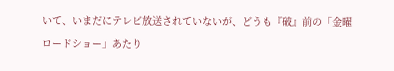いて、いまだにテレビ放送されていないが、どうも『破』前の「金曜ロードショー」あたり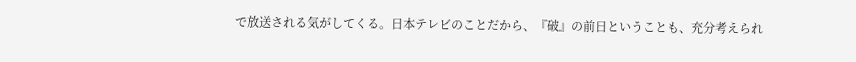で放送される気がしてくる。日本テレビのことだから、『破』の前日ということも、充分考えられ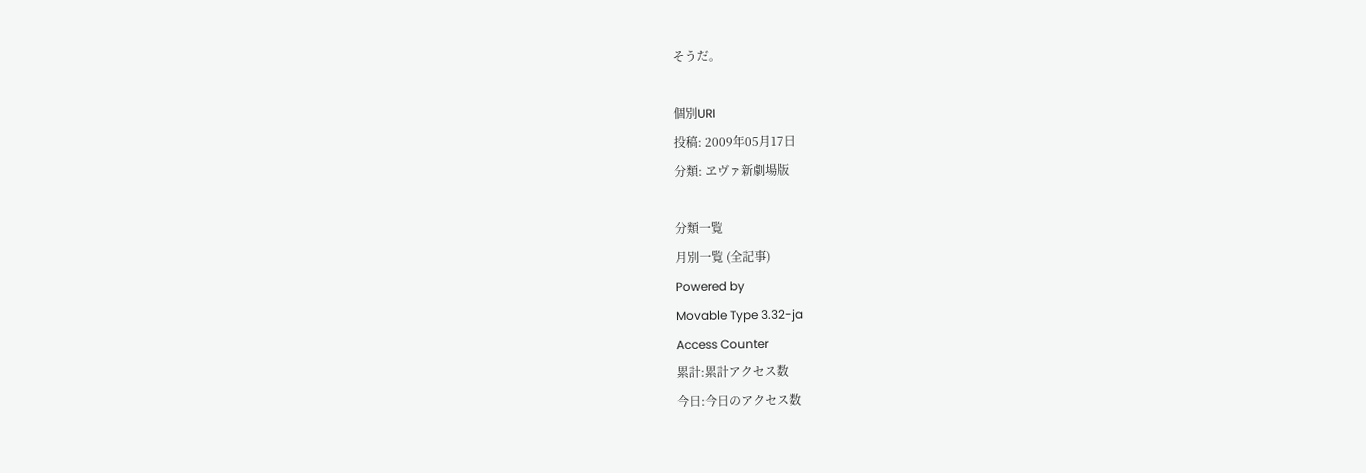そうだ。

個別URI
投稿: 2009年05月17日
分類: ヱヴァ新劇場版

分類一覧
月別一覧 (全記事)
Powered by
Movable Type 3.32-ja
Access Counter
累計:累計アクセス数
今日:今日のアクセス数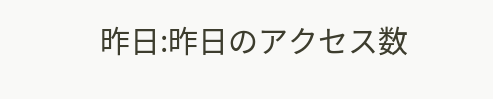昨日:昨日のアクセス数